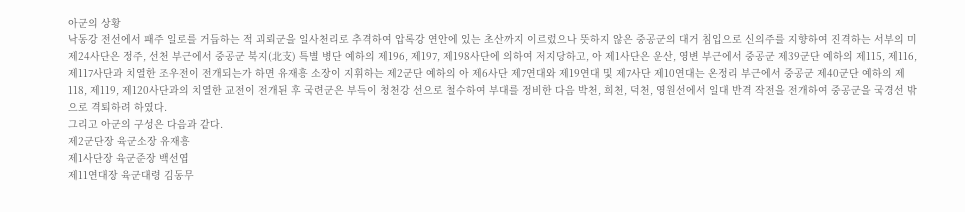아군의 상황
낙동강 전선에서 패주 일로를 거듭하는 적 괴뢰군을 일사천리로 추격하여 압록강 연안에 있는 초산까지 이르렀으나 뜻하지 않은 중공군의 대거 침입으로 신의주를 지향하여 진격하는 서부의 미 제24사단은 정주, 선천 부근에서 중공군 북지(北支) 특별 병단 예하의 제196, 제197, 제198사단에 의하여 저지당하고, 아 제1사단은 운산, 영변 부근에서 중공군 제39군단 예하의 제115, 제116, 제117사단과 치열한 조우전이 전개되는가 하면 유재흥 소장이 지휘하는 제2군단 예하의 아 제6사단 제7연대와 제19연대 및 제7사단 제10연대는 온정리 부근에서 중공군 제40군단 예하의 제118, 제119, 제120사단과의 치열한 교전이 전개된 후 국련군은 부득이 청천강 선으로 철수하여 부대를 정비한 다음 박천, 희천, 덕천, 영원선에서 일대 반격 작전을 전개하여 중공군을 국경선 밖으로 격퇴하려 하였다.
그리고 아군의 구성은 다음과 같다.
제2군단장 육군소장 유재흥
제1사단장 육군준장 백선엽
제11연대장 육군대령 김동무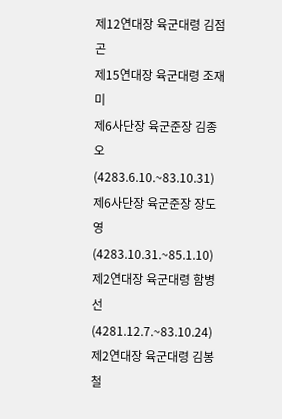제12연대장 육군대령 김점곤
제15연대장 육군대령 조재미
제6사단장 육군준장 김종오(4283.6.10.~83.10.31)
제6사단장 육군준장 장도영(4283.10.31.~85.1.10)
제2연대장 육군대령 함병선(4281.12.7.~83.10.24)
제2연대장 육군대령 김봉철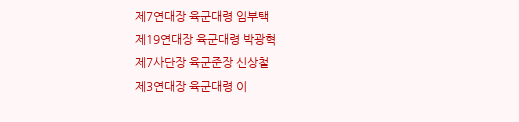제7연대장 육군대령 임부택
제19연대장 육군대령 박광혁
제7사단장 육군준장 신상철
제3연대장 육군대령 이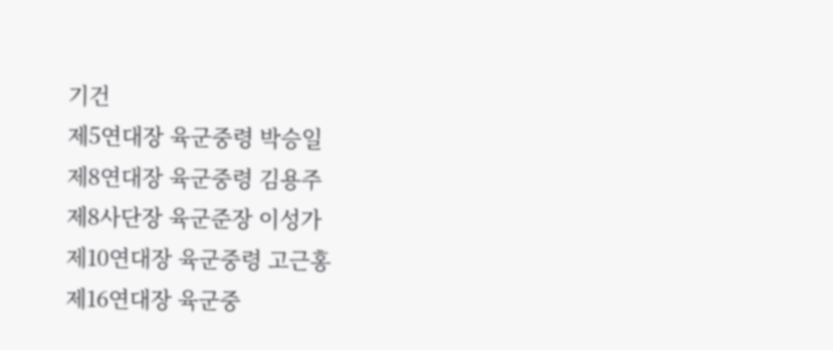기건
제5연대장 육군중령 박승일
제8연대장 육군중령 김용주
제8사단장 육군준장 이성가
제10연대장 육군중령 고근홍
제16연대장 육군중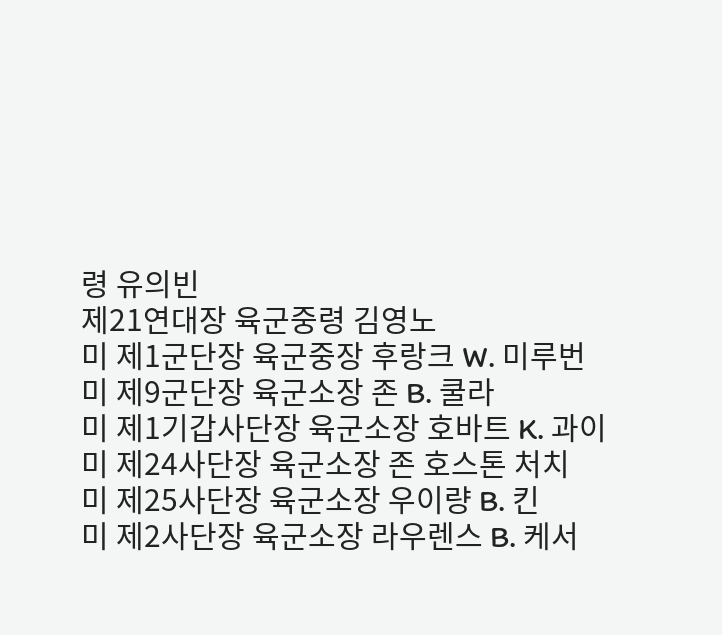령 유의빈
제21연대장 육군중령 김영노
미 제1군단장 육군중장 후랑크 W. 미루번
미 제9군단장 육군소장 존 B. 쿨라
미 제1기갑사단장 육군소장 호바트 K. 과이
미 제24사단장 육군소장 존 호스톤 처치
미 제25사단장 육군소장 우이량 B. 킨
미 제2사단장 육군소장 라우렌스 B. 케서